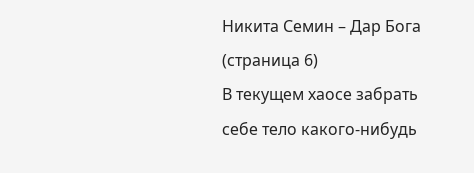Никита Семин – Дар Бога (страница 6)
В текущем хаосе забрать себе тело какого-нибудь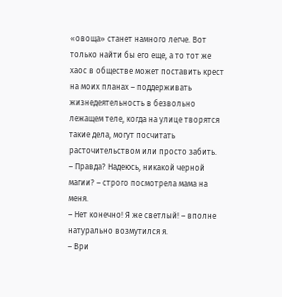«овоща» станет намного легче. Вот только найти бы его еще, а то тот же хаос в обществе может поставить крест на моих планах – поддерживать жизнедеятельность в безвольно лежащем теле, когда на улице творятся такие дела, могут посчитать расточительством или просто забить.
– Правда? Надеюсь, никакой черной магии? – строго посмотрела мама на меня.
– Нет конечно! Я же светлый! – вполне натурально возмутился я.
– Ври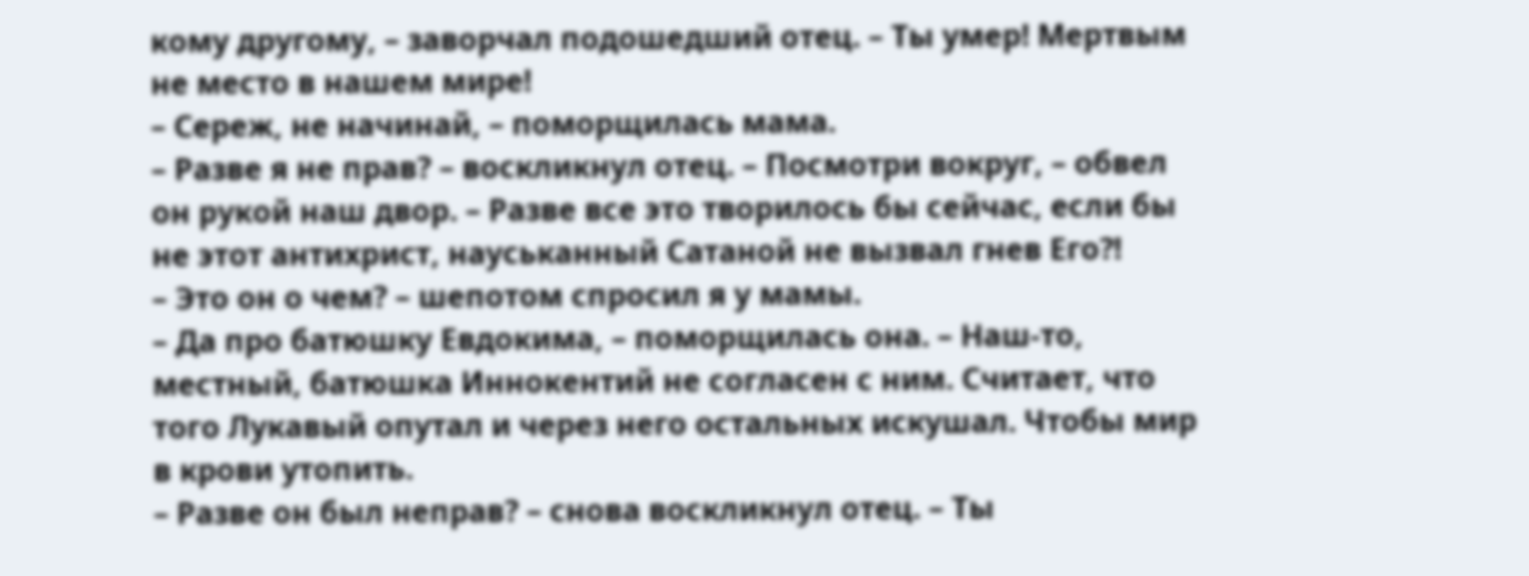кому другому, – заворчал подошедший отец. – Ты умер! Мертвым не место в нашем мире!
– Сереж, не начинай, – поморщилась мама.
– Разве я не прав? – воскликнул отец. – Посмотри вокруг, – обвел он рукой наш двор. – Разве все это творилось бы сейчас, если бы не этот антихрист, науськанный Сатаной не вызвал гнев Его?!
– Это он о чем? – шепотом спросил я у мамы.
– Да про батюшку Евдокима, – поморщилась она. – Наш-то, местный, батюшка Иннокентий не согласен с ним. Считает, что того Лукавый опутал и через него остальных искушал. Чтобы мир в крови утопить.
– Разве он был неправ? – снова воскликнул отец. – Ты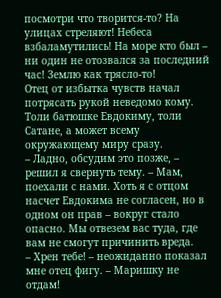посмотри что творится-то? На улицах стреляют! Небеса взбаламутились! На море кто был – ни один не отозвался за последний час! Землю как трясло-то!
Отец от избытка чувств начал потрясать рукой неведомо кому. Толи батюшке Евдокиму, толи Сатане, а может всему окружающему миру сразу.
– Ладно, обсудим это позже, – решил я свернуть тему. – Мам, поехали с нами. Хоть я с отцом насчет Евдокима не согласен, но в одном он прав – вокруг стало опасно. Мы отвезем вас туда, где вам не смогут причинить вреда.
– Хрен тебе! – неожиданно показал мне отец фигу. – Маришку не отдам!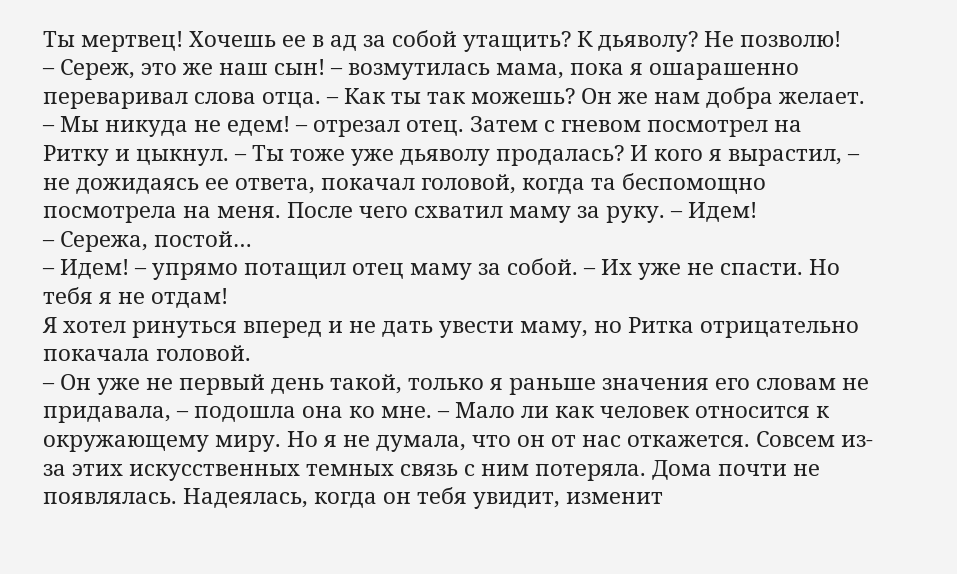Ты мертвец! Хочешь ее в ад за собой утащить? К дьяволу? Не позволю!
– Сереж, это же наш сын! – возмутилась мама, пока я ошарашенно переваривал слова отца. – Как ты так можешь? Он же нам добра желает.
– Мы никуда не едем! – отрезал отец. Затем с гневом посмотрел на Ритку и цыкнул. – Ты тоже уже дьяволу продалась? И кого я вырастил, – не дожидаясь ее ответа, покачал головой, когда та беспомощно посмотрела на меня. После чего схватил маму за руку. – Идем!
– Сережа, постой…
– Идем! – упрямо потащил отец маму за собой. – Их уже не спасти. Но тебя я не отдам!
Я хотел ринуться вперед и не дать увести маму, но Ритка отрицательно покачала головой.
– Он уже не первый день такой, только я раньше значения его словам не придавала, – подошла она ко мне. – Мало ли как человек относится к окружающему миру. Но я не думала, что он от нас откажется. Совсем из-за этих искусственных темных связь с ним потеряла. Дома почти не появлялась. Надеялась, когда он тебя увидит, изменит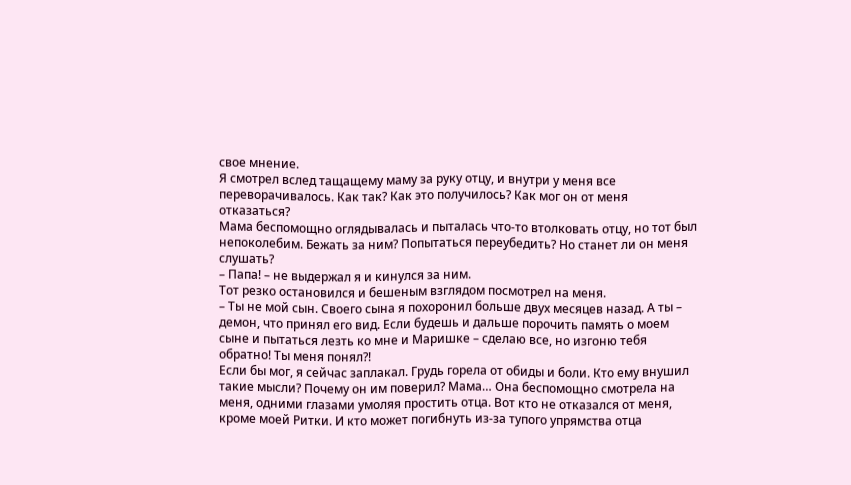свое мнение.
Я смотрел вслед тащащему маму за руку отцу, и внутри у меня все переворачивалось. Как так? Как это получилось? Как мог он от меня отказаться?
Мама беспомощно оглядывалась и пыталась что-то втолковать отцу, но тот был непоколебим. Бежать за ним? Попытаться переубедить? Но станет ли он меня слушать?
– Папа! – не выдержал я и кинулся за ним.
Тот резко остановился и бешеным взглядом посмотрел на меня.
– Ты не мой сын. Своего сына я похоронил больше двух месяцев назад. А ты – демон, что принял его вид. Если будешь и дальше порочить память о моем сыне и пытаться лезть ко мне и Маришке – сделаю все, но изгоню тебя обратно! Ты меня понял?!
Если бы мог, я сейчас заплакал. Грудь горела от обиды и боли. Кто ему внушил такие мысли? Почему он им поверил? Мама… Она беспомощно смотрела на меня, одними глазами умоляя простить отца. Вот кто не отказался от меня, кроме моей Ритки. И кто может погибнуть из-за тупого упрямства отца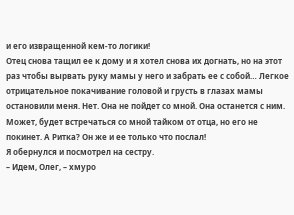и его извращенной кем-то логики!
Отец снова тащил ее к дому и я хотел снова их догнать, но на этот раз чтобы вырвать руку мамы у него и забрать ее с собой… Легкое отрицательное покачивание головой и грусть в глазах мамы остановили меня. Нет. Она не пойдет со мной. Она останется с ним. Может, будет встречаться со мной тайком от отца, но его не покинет. А Ритка? Он же и ее только что послал!
Я обернулся и посмотрел на сестру.
– Идем, Олег, – хмуро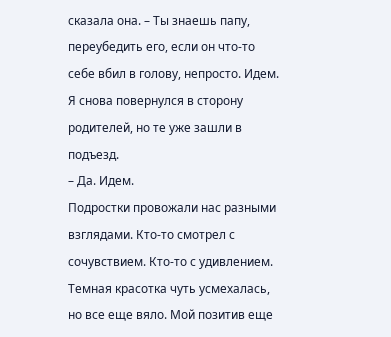сказала она. – Ты знаешь папу, переубедить его, если он что-то себе вбил в голову, непросто. Идем.
Я снова повернулся в сторону родителей, но те уже зашли в подъезд.
– Да. Идем.
Подростки провожали нас разными взглядами. Кто-то смотрел с сочувствием. Кто-то с удивлением. Темная красотка чуть усмехалась, но все еще вяло. Мой позитив еще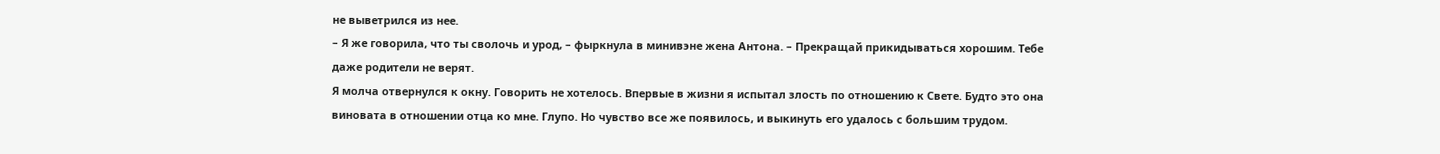не выветрился из нее.
– Я же говорила, что ты сволочь и урод, – фыркнула в минивэне жена Антона. – Прекращай прикидываться хорошим. Тебе даже родители не верят.
Я молча отвернулся к окну. Говорить не хотелось. Впервые в жизни я испытал злость по отношению к Свете. Будто это она виновата в отношении отца ко мне. Глупо. Но чувство все же появилось, и выкинуть его удалось с большим трудом.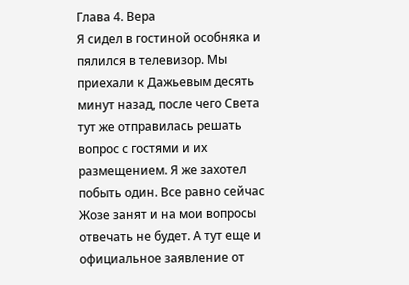Глава 4. Вера
Я сидел в гостиной особняка и пялился в телевизор. Мы приехали к Дажьевым десять минут назад, после чего Света тут же отправилась решать вопрос с гостями и их размещением. Я же захотел побыть один. Все равно сейчас Жозе занят и на мои вопросы отвечать не будет. А тут еще и официальное заявление от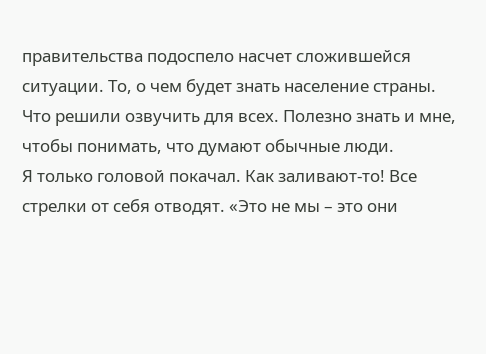правительства подоспело насчет сложившейся ситуации. То, о чем будет знать население страны. Что решили озвучить для всех. Полезно знать и мне, чтобы понимать, что думают обычные люди.
Я только головой покачал. Как заливают-то! Все стрелки от себя отводят. «Это не мы – это они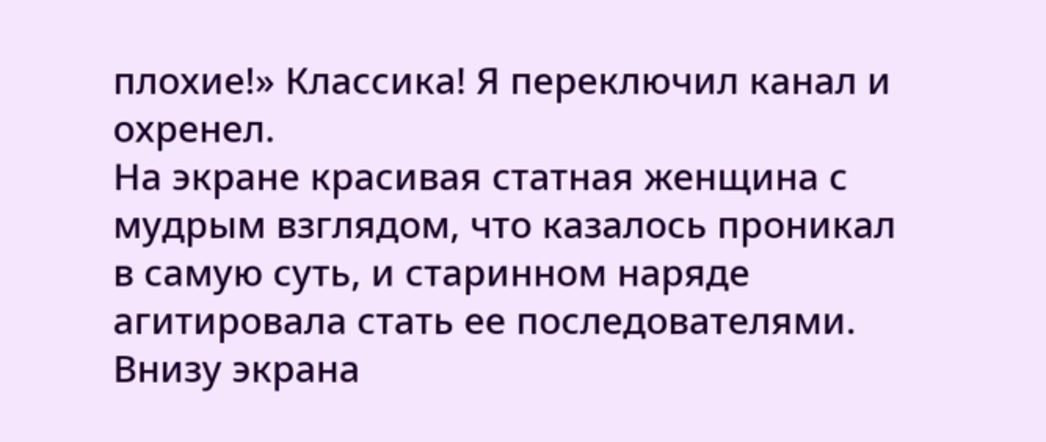плохие!» Классика! Я переключил канал и охренел.
На экране красивая статная женщина с мудрым взглядом, что казалось проникал в самую суть, и старинном наряде агитировала стать ее последователями. Внизу экрана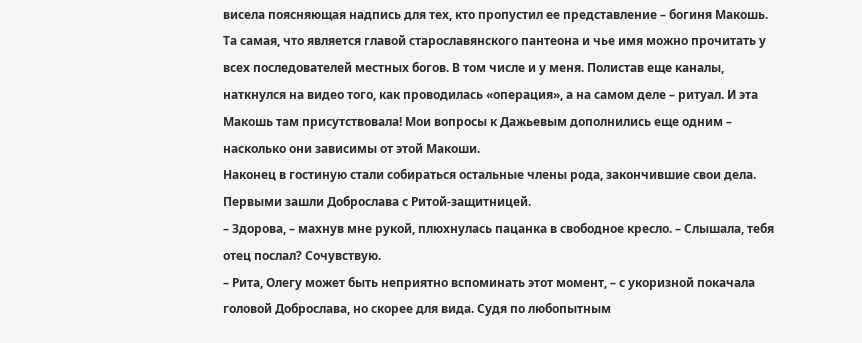висела поясняющая надпись для тех, кто пропустил ее представление – богиня Макошь. Та самая, что является главой старославянского пантеона и чье имя можно прочитать у всех последователей местных богов. В том числе и у меня. Полистав еще каналы, наткнулся на видео того, как проводилась «операция», а на самом деле – ритуал. И эта Макошь там присутствовала! Мои вопросы к Дажьевым дополнились еще одним – насколько они зависимы от этой Макоши.
Наконец в гостиную стали собираться остальные члены рода, закончившие свои дела. Первыми зашли Доброслава с Ритой-защитницей.
– Здорова, – махнув мне рукой, плюхнулась пацанка в свободное кресло. – Слышала, тебя отец послал? Сочувствую.
– Рита, Олегу может быть неприятно вспоминать этот момент, – с укоризной покачала головой Доброслава, но скорее для вида. Судя по любопытным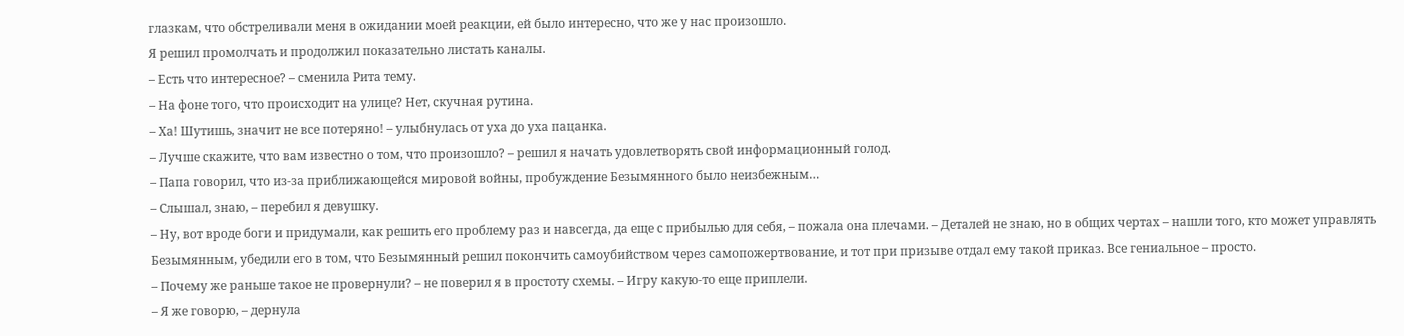глазкам, что обстреливали меня в ожидании моей реакции, ей было интересно, что же у нас произошло.
Я решил промолчать и продолжил показательно листать каналы.
– Есть что интересное? – сменила Рита тему.
– На фоне того, что происходит на улице? Нет, скучная рутина.
– Ха! Шутишь, значит не все потеряно! – улыбнулась от уха до уха пацанка.
– Лучше скажите, что вам известно о том, что произошло? – решил я начать удовлетворять свой информационный голод.
– Папа говорил, что из-за приближающейся мировой войны, пробуждение Безымянного было неизбежным…
– Слышал, знаю, – перебил я девушку.
– Ну, вот вроде боги и придумали, как решить его проблему раз и навсегда, да еще с прибылью для себя, – пожала она плечами. – Деталей не знаю, но в общих чертах – нашли того, кто может управлять Безымянным, убедили его в том, что Безымянный решил покончить самоубийством через самопожертвование, и тот при призыве отдал ему такой приказ. Все гениальное – просто.
– Почему же раньше такое не провернули? – не поверил я в простоту схемы. – Игру какую-то еще приплели.
– Я же говорю, – дернула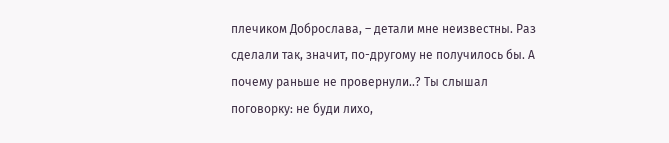плечиком Доброслава, – детали мне неизвестны. Раз сделали так, значит, по-другому не получилось бы. А почему раньше не провернули..? Ты слышал поговорку: не буди лихо,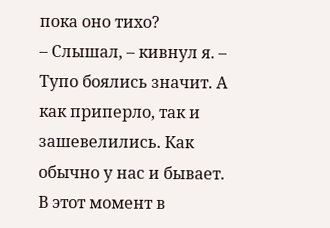пока оно тихо?
– Слышал, – кивнул я. – Тупо боялись значит. А как приперло, так и зашевелились. Как обычно у нас и бывает.
В этот момент в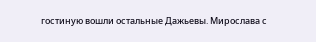гостиную вошли остальные Дажьевы. Мирослава с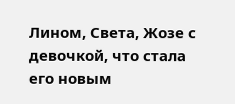Лином, Света, Жозе с девочкой, что стала его новым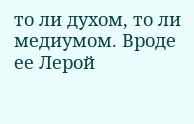то ли духом, то ли медиумом. Вроде ее Лерой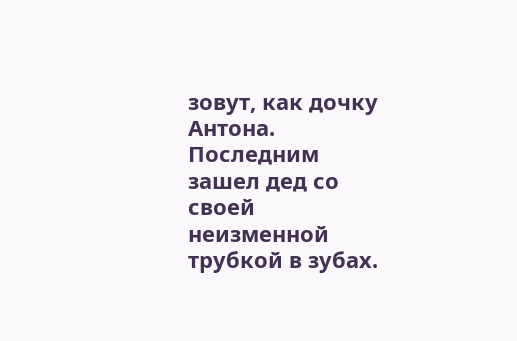зовут, как дочку Антона. Последним зашел дед со своей неизменной трубкой в зубах.